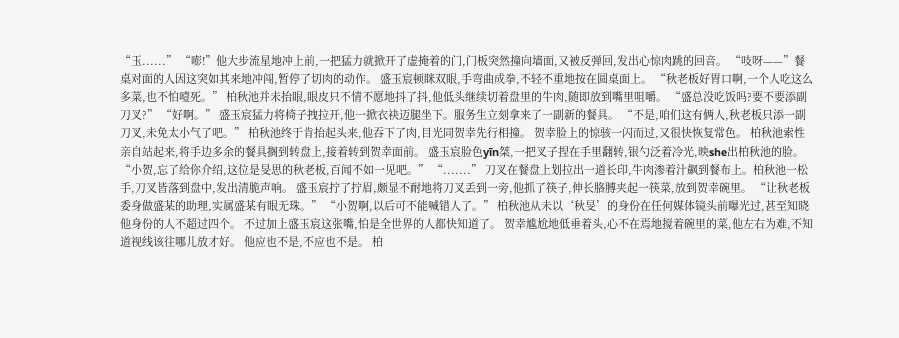“玉......” “嘭!”他大步流星地冲上前,一把猛力就掀开了虚掩着的门,门板突然撞向墙面,又被反弹回,发出心惊肉跳的回音。 “吱呀——”餐桌对面的人因这突如其来地冲闯,暂停了切肉的动作。 盛玉宸顿眯双眼,手弯曲成拳,不轻不重地按在圆桌面上。 “秋老板好胃口啊,一个人吃这么多菜,也不怕噎死。” 柏秋池并未抬眼,眼皮只不情不愿地抖了抖,他低头继续切着盘里的牛肉,随即放到嘴里咀嚼。 “盛总没吃饭吗?要不要添副刀叉?” “好啊。” 盛玉宸猛力将椅子拽拉开,他一掀衣袂迈腿坐下。服务生立刻拿来了一副新的餐具。 “不是,咱们这有俩人,秋老板只添一副刀叉,未免太小气了吧。” 柏秋池终于肯抬起头来,他吞下了肉,目光同贺幸先行相撞。 贺幸脸上的惊骇一闪而过,又很快恢复常色。 柏秋池索性亲自站起来,将手边多余的餐具搁到转盘上,接着转到贺幸面前。 盛玉宸脸色yīn桀,一把叉子捏在手里翻转,银勺泛着冷光,映she出柏秋池的脸。 “小贺,忘了给你介绍,这位是旻思的秋老板,百闻不如一见吧。” “.......” 刀叉在餐盘上划拉出一道长印,牛肉渗着汁飙到餐布上。柏秋池一松手,刀叉皆落到盘中,发出清脆声响。 盛玉宸拧了拧眉,颇显不耐地将刀叉丢到一旁,他抓了筷子,伸长胳膊夹起一筷菜,放到贺幸碗里。 “让秋老板委身做盛某的助理,实属盛某有眼无珠。” “小贺啊,以后可不能喊错人了。” 柏秋池从未以‘秋旻’的身份在任何媒体镜头前曝光过,甚至知晓他身份的人不超过四个。 不过加上盛玉宸这张嘴,怕是全世界的人都快知道了。 贺幸尴尬地低垂着头,心不在焉地搅着碗里的菜,他左右为难,不知道视线该往哪儿放才好。 他应也不是,不应也不是。 柏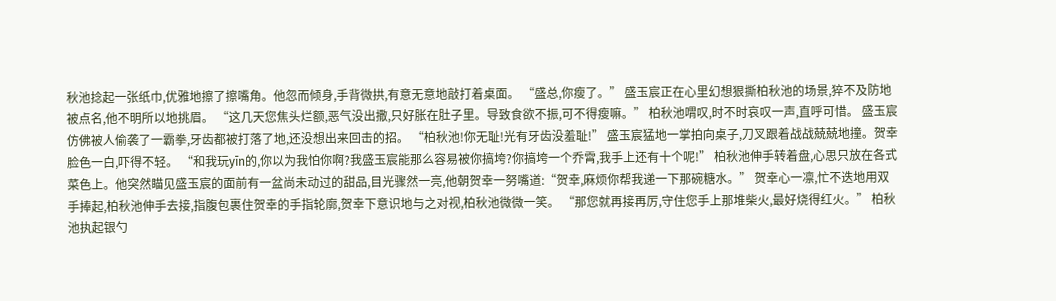秋池捻起一张纸巾,优雅地擦了擦嘴角。他忽而倾身,手背微拱,有意无意地敲打着桌面。 “盛总,你瘦了。” 盛玉宸正在心里幻想狠撕柏秋池的场景,猝不及防地被点名,他不明所以地挑眉。 “这几天您焦头烂额,恶气没出撒,只好胀在肚子里。导致食欲不振,可不得瘦嘛。” 柏秋池喟叹,时不时哀叹一声,直呼可惜。 盛玉宸仿佛被人偷袭了一霸拳,牙齿都被打落了地,还没想出来回击的招。 “柏秋池!你无耻!光有牙齿没羞耻!” 盛玉宸猛地一掌拍向桌子,刀叉跟着战战兢兢地撞。贺幸脸色一白,吓得不轻。 “和我玩yīn的,你以为我怕你啊?我盛玉宸能那么容易被你搞垮?你搞垮一个乔霄,我手上还有十个呢!” 柏秋池伸手转着盘,心思只放在各式菜色上。他突然瞄见盛玉宸的面前有一盆尚未动过的甜品,目光骤然一亮,他朝贺幸一努嘴道:“贺幸,麻烦你帮我递一下那碗糖水。” 贺幸心一凛,忙不迭地用双手捧起,柏秋池伸手去接,指腹包裹住贺幸的手指轮廓,贺幸下意识地与之对视,柏秋池微微一笑。 “那您就再接再厉,守住您手上那堆柴火,最好烧得红火。” 柏秋池执起银勺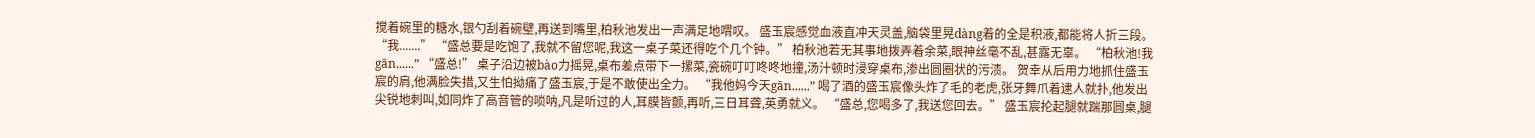搅着碗里的糖水,银勺刮着碗壁,再送到嘴里,柏秋池发出一声满足地喟叹。 盛玉宸感觉血液直冲天灵盖,脑袋里晃dàng着的全是积液,都能将人折三段。 “我.......” “盛总要是吃饱了,我就不留您呢,我这一桌子菜还得吃个几个钟。” 柏秋池若无其事地拨弄着余菜,眼神丝毫不乱,甚露无辜。 “柏秋池!我gān......” “盛总!” 桌子沿边被bào力摇晃,桌布差点带下一摞菜,瓷碗叮叮咚咚地撞,汤汁顿时浸穿桌布,渗出圆圈状的污渍。 贺幸从后用力地抓住盛玉宸的肩,他满脸失措,又生怕拗痛了盛玉宸,于是不敢使出全力。 “我他妈今天gān......” 喝了酒的盛玉宸像头炸了毛的老虎,张牙舞爪着逮人就扑,他发出尖锐地刺叫,如同炸了高音管的唢呐,凡是听过的人,耳膜皆颤,再听,三日耳聋,英勇就义。 “盛总,您喝多了,我送您回去。” 盛玉宸抡起腿就踹那圆桌,腿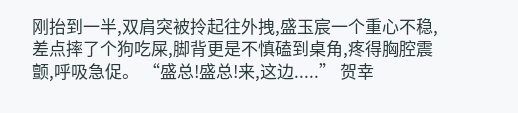刚抬到一半,双肩突被拎起往外拽,盛玉宸一个重心不稳,差点摔了个狗吃屎,脚背更是不慎磕到桌角,疼得胸腔震颤,呼吸急促。 “盛总!盛总!来,这边.....” 贺幸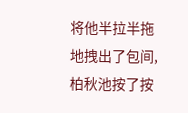将他半拉半拖地拽出了包间,柏秋池按了按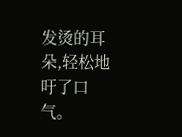发烫的耳朵,轻松地吁了口气。